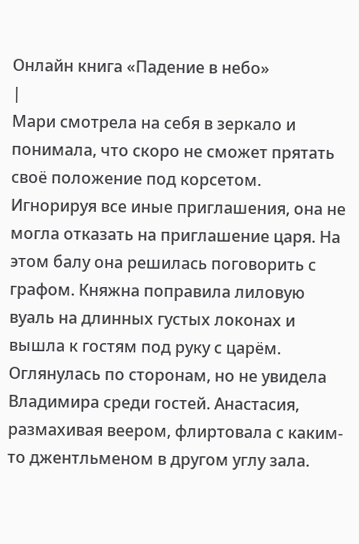Онлайн книга «Падение в небо»
|
Мари смотрела на себя в зеркало и понимала, что скоро не сможет прятать своё положение под корсетом. Игнорируя все иные приглашения, она не могла отказать на приглашение царя. На этом балу она решилась поговорить с графом. Княжна поправила лиловую вуаль на длинных густых локонах и вышла к гостям под руку с царём. Оглянулась по сторонам, но не увидела Владимира среди гостей. Анастасия, размахивая веером, флиртовала с каким-то джентльменом в другом углу зала.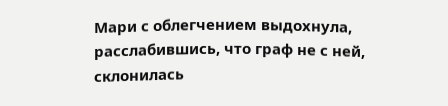Мари с облегчением выдохнула, расслабившись, что граф не с ней, склонилась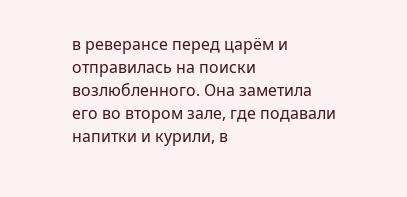в реверансе перед царём и отправилась на поиски возлюбленного. Она заметила его во втором зале, где подавали напитки и курили, в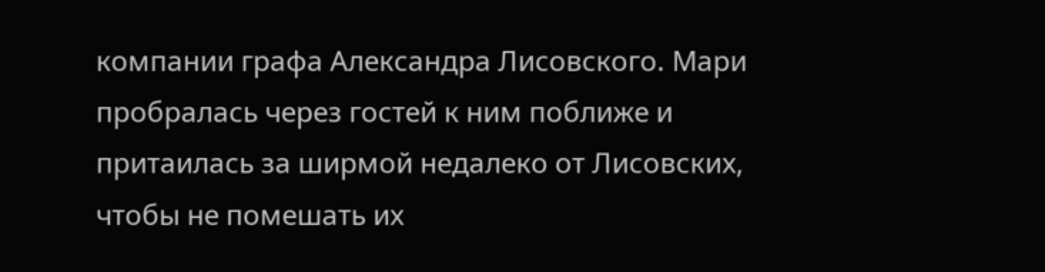компании графа Александра Лисовского. Мари пробралась через гостей к ним поближе и притаилась за ширмой недалеко от Лисовских, чтобы не помешать их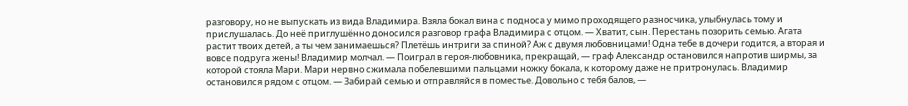разговору, но не выпускать из вида Владимира. Взяла бокал вина с подноса у мимо проходящего разносчика, улыбнулась тому и прислушалась. До неё приглушённо доносился разговор графа Владимира с отцом. — Хватит, сын. Перестань позорить семью. Агата растит твоих детей, а ты чем занимаешься? Плетёшь интриги за спиной? Аж с двумя любовницами! Одна тебе в дочери годится, а вторая и вовсе подруга жены! Владимир молчал. — Поиграл в героя-любовника, прекращай, — граф Александр остановился напротив ширмы, за которой стояла Мари. Мари нервно сжимала побелевшими пальцами ножку бокала, к которому даже не притронулась. Владимир остановился рядом с отцом. — Забирай семью и отправляйся в поместье. Довольно с тебя балов, —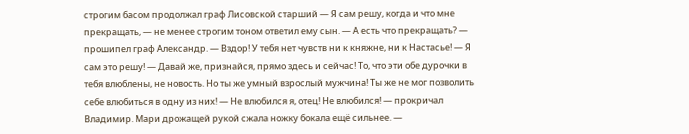строгим басом продолжал граф Лисовской старший — Я сам решу, когда и что мне прекращать, — не менее строгим тоном ответил ему сын. — А есть что прекращать? — прошипел граф Александр. — Вздор! У тебя нет чувств ни к княжне, ни к Настасье! — Я сам это решу! — Давай же, признайся, прямо здесь и сейчас! То, что эти обе дурочки в тебя влюблены, не новость. Но ты же умный взрослый мужчина! Ты же не мог позволить себе влюбиться в одну из них! — Не влюбился я, отец! Не влюбился! — прокричал Владимир. Мари дрожащей рукой сжала ножку бокала ещё сильнее. —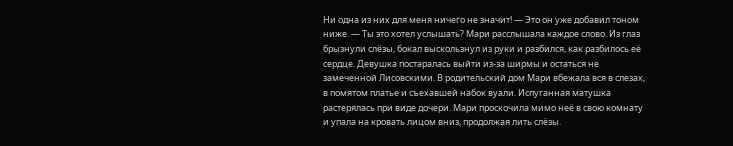Ни одна из них для меня ничего не значит! — Это он уже добавил тоном ниже. — Ты это хотел услышать? Мари расслышала каждое слово. Из глаз брызнули слёзы, бокал выскользнул из руки и разбился, как разбилось её сердце. Девушка постаралась выйти из-за ширмы и остаться не замеченной Лисовскими. В родительский дом Мари вбежала вся в слезах, в помятом платье и съехавшей набок вуали. Испуганная матушка растерялась при виде дочери. Мари проскочила мимо неё в свою комнату и упала на кровать лицом вниз, продолжая лить слёзы.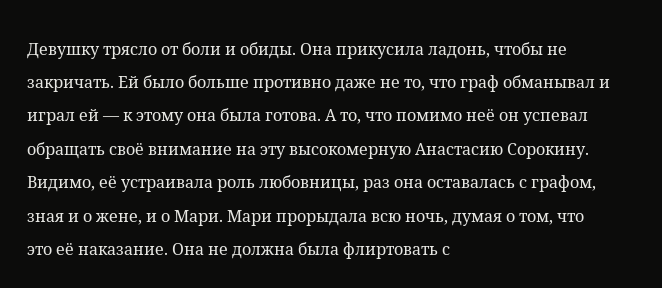Девушку трясло от боли и обиды. Она прикусила ладонь, чтобы не закричать. Ей было больше противно даже не то, что граф обманывал и играл ей — к этому она была готова. А то, что помимо неё он успевал обращать своё внимание на эту высокомерную Анастасию Сорокину. Видимо, её устраивала роль любовницы, раз она оставалась с графом, зная и о жене, и о Мари. Мари прорыдала всю ночь, думая о том, что это её наказание. Она не должна была флиртовать с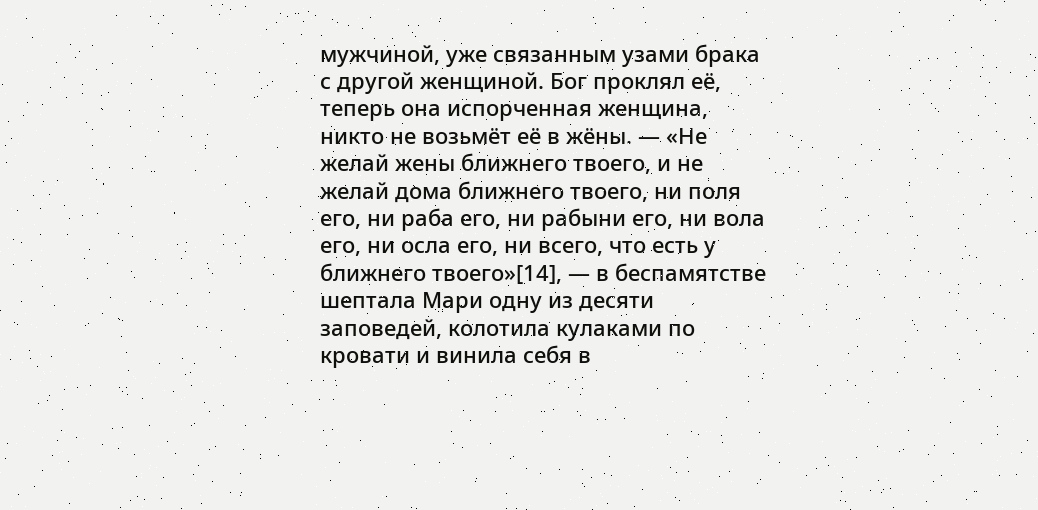мужчиной, уже связанным узами брака с другой женщиной. Бог проклял её, теперь она испорченная женщина, никто не возьмёт её в жёны. — «Не желай жены ближнего твоего, и не желай дома ближнего твоего, ни поля его, ни раба его, ни рабыни его, ни вола его, ни осла его, ни всего, что есть у ближнего твоего»[14], — в беспамятстве шептала Мари одну из десяти заповедей, колотила кулаками по кровати и винила себя в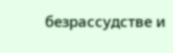безрассудстве и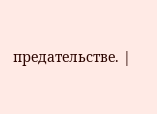предательстве. |